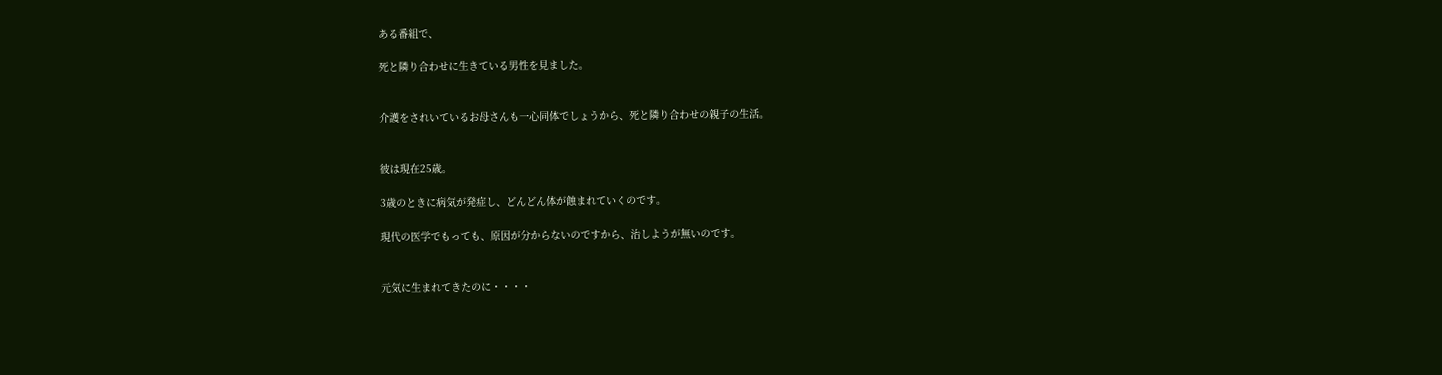ある番組で、

死と隣り合わせに生きている男性を見ました。


介護をされいているお母さんも一心同体でしょうから、死と隣り合わせの親子の生活。


彼は現在25歳。

3歳のときに病気が発症し、どんどん体が蝕まれていくのです。

現代の医学でもっても、原因が分からないのですから、治しようが無いのです。


元気に生まれてきたのに・・・・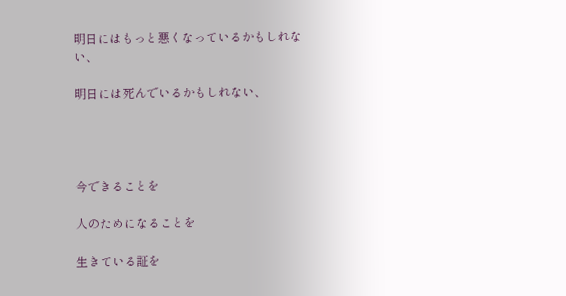明日にはもっと悪くなっているかもしれない、

明日には死んでいるかもしれない、




今できることを

人のためになることを

生きている証を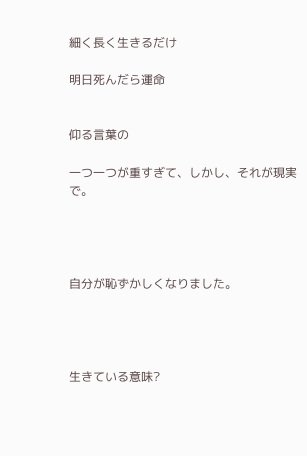細く長く生きるだけ

明日死んだら運命


仰る言葉の

一つ一つが重すぎて、しかし、それが現実で。




自分が恥ずかしくなりました。




生きている意味?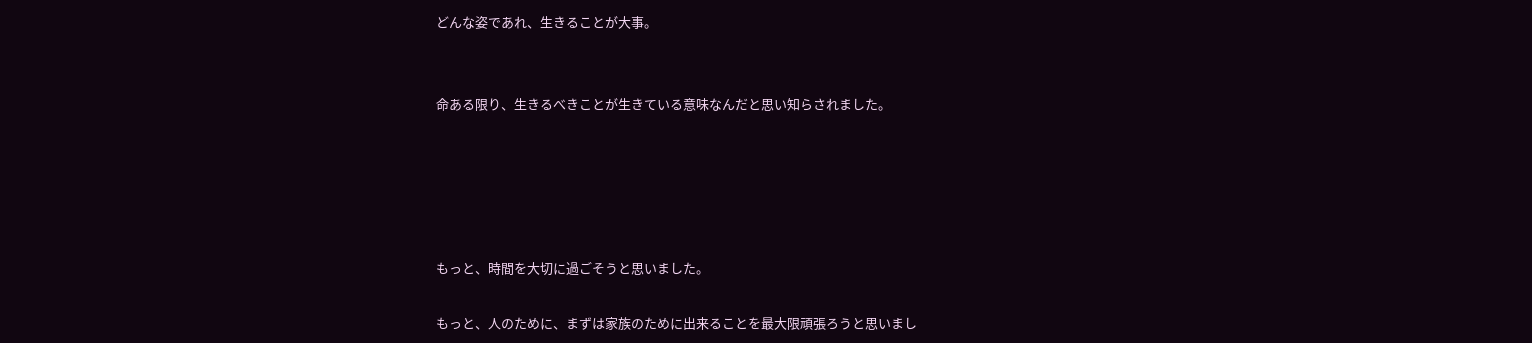どんな姿であれ、生きることが大事。


命ある限り、生きるべきことが生きている意味なんだと思い知らされました。





もっと、時間を大切に過ごそうと思いました。

もっと、人のために、まずは家族のために出来ることを最大限頑張ろうと思いまし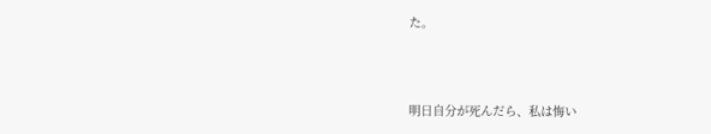た。



明日自分が死んだら、私は悔い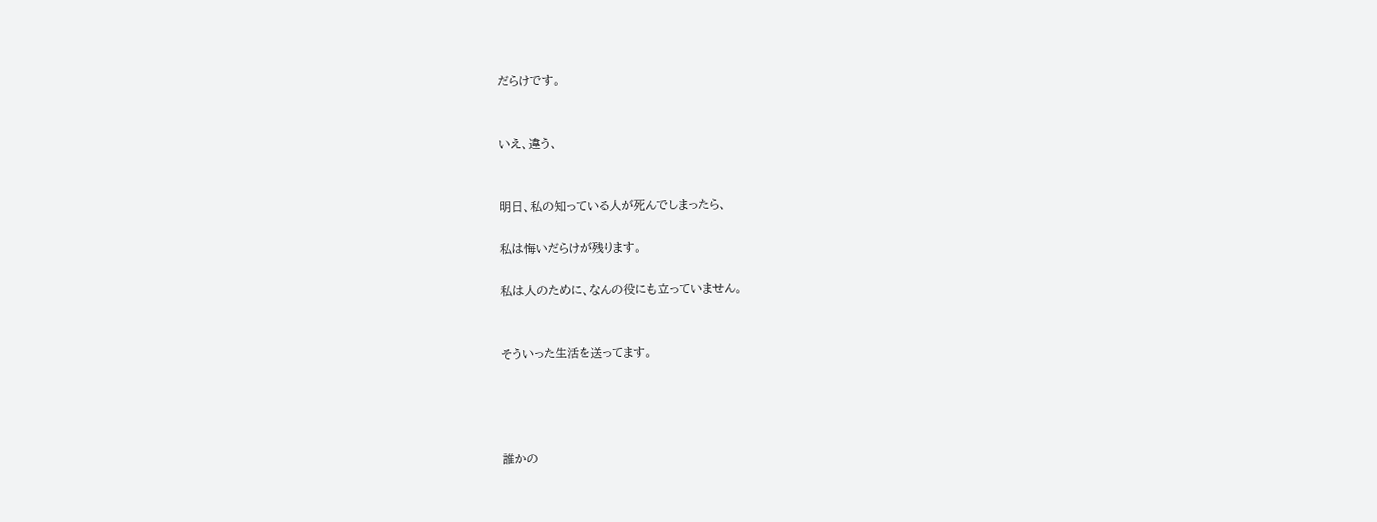だらけです。


いえ、違う、


明日、私の知っている人が死んでしまったら、

私は悔いだらけが残ります。

私は人のために、なんの役にも立っていません。


そういった生活を送ってます。




誰かの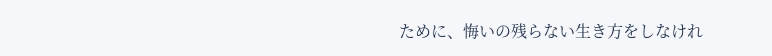ために、悔いの残らない生き方をしなけれ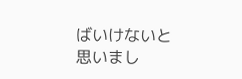ばいけないと思いまし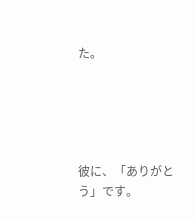た。





彼に、「ありがとう」です。